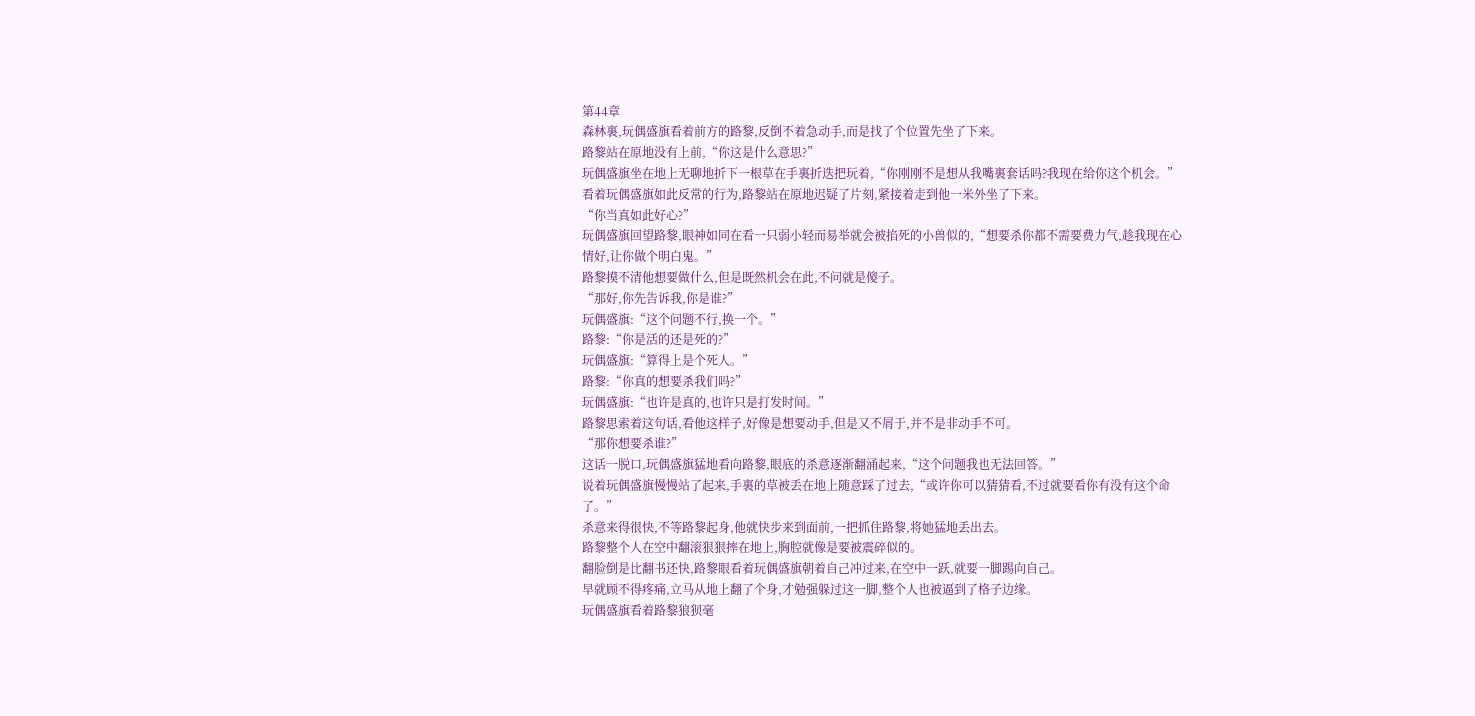第44章
森林裏,玩偶盛旗看着前方的路黎,反倒不着急动手,而是找了个位置先坐了下来。
路黎站在原地没有上前,“你这是什么意思?”
玩偶盛旗坐在地上无聊地折下一根草在手裏折迭把玩着,“你刚刚不是想从我嘴裏套话吗?我现在给你这个机会。”
看着玩偶盛旗如此反常的行为,路黎站在原地迟疑了片刻,紧接着走到他一米外坐了下来。
“你当真如此好心?”
玩偶盛旗回望路黎,眼神如同在看一只弱小轻而易举就会被掐死的小兽似的,“想要杀你都不需要费力气,趁我现在心情好,让你做个明白鬼。”
路黎摸不清他想要做什么,但是既然机会在此,不问就是傻子。
“那好,你先告诉我,你是谁?”
玩偶盛旗:“这个问题不行,换一个。”
路黎:“你是活的还是死的?”
玩偶盛旗:“算得上是个死人。”
路黎:“你真的想要杀我们吗?”
玩偶盛旗:“也许是真的,也许只是打发时间。”
路黎思索着这句话,看他这样子,好像是想要动手,但是又不屑于,并不是非动手不可。
“那你想要杀谁?”
这话一脱口,玩偶盛旗猛地看向路黎,眼底的杀意逐渐翻涌起来,“这个问题我也无法回答。”
说着玩偶盛旗慢慢站了起来,手裏的草被丢在地上随意踩了过去,“或许你可以猜猜看,不过就要看你有没有这个命了。”
杀意来得很快,不等路黎起身,他就快步来到面前,一把抓住路黎,将她猛地丢出去。
路黎整个人在空中翻滚狠狠摔在地上,胸腔就像是要被震碎似的。
翻脸倒是比翻书还快,路黎眼看着玩偶盛旗朝着自己冲过来,在空中一跃,就要一脚踢向自己。
早就顾不得疼痛,立马从地上翻了个身,才勉强躲过这一脚,整个人也被逼到了格子边缘。
玩偶盛旗看着路黎狼狈毫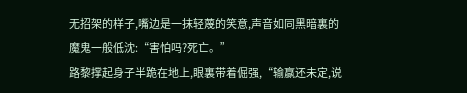无招架的样子,嘴边是一抹轻蔑的笑意,声音如同黑暗裏的魔鬼一般低沈:“害怕吗?死亡。”
路黎撑起身子半跪在地上,眼裏带着倔强,“输赢还未定,说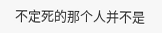不定死的那个人并不是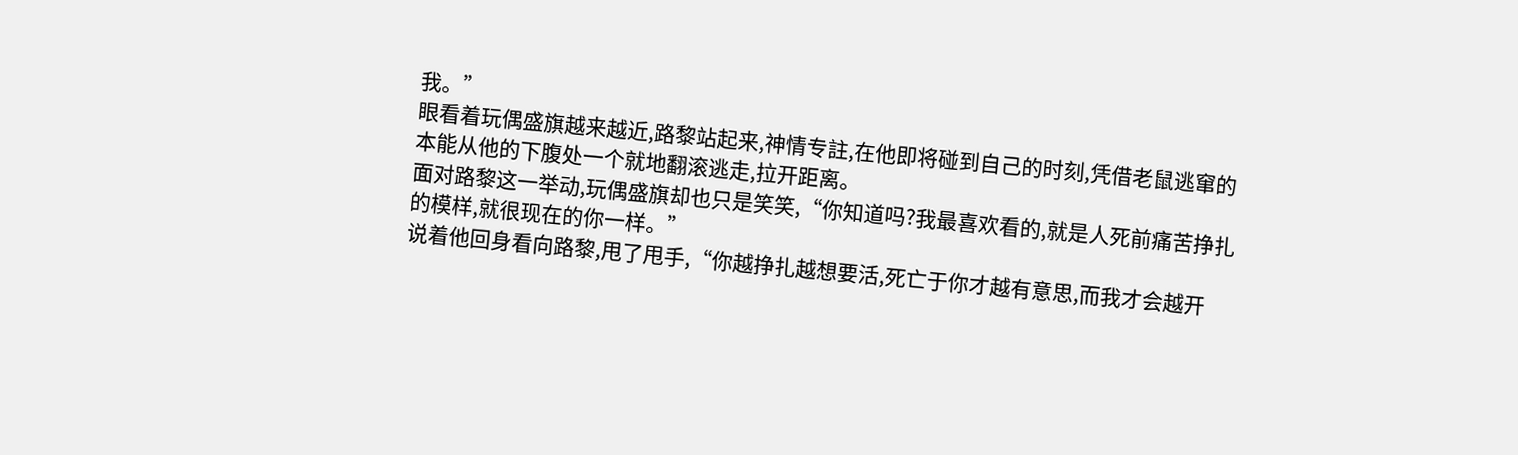我。”
眼看着玩偶盛旗越来越近,路黎站起来,神情专註,在他即将碰到自己的时刻,凭借老鼠逃窜的本能从他的下腹处一个就地翻滚逃走,拉开距离。
面对路黎这一举动,玩偶盛旗却也只是笑笑,“你知道吗?我最喜欢看的,就是人死前痛苦挣扎的模样,就很现在的你一样。”
说着他回身看向路黎,甩了甩手,“你越挣扎越想要活,死亡于你才越有意思,而我才会越开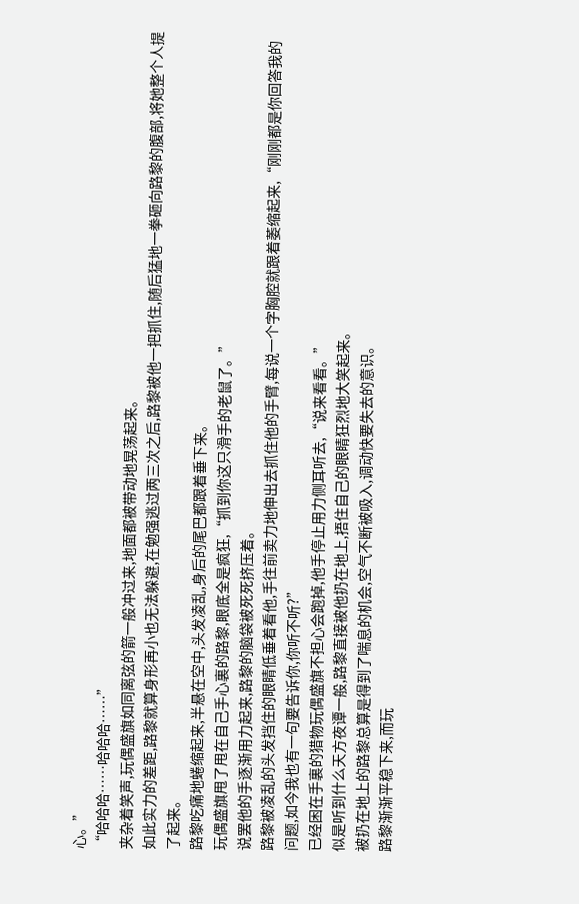心。”
“哈哈哈……哈哈哈……”
夹杂着笑声,玩偶盛旗如同离弦的箭一般冲过来,地面都被带动地晃荡起来。
如此实力的差距,路黎就算身形再小也无法躲避,在勉强逃过两三次之后,路黎被他一把抓住,随后猛地一拳砸向路黎的腹部,将她整个人提了起来。
路黎吃痛地蜷缩起来,半悬在空中,头发凌乱,身后的尾巴都跟着垂下来。
玩偶盛旗甩了甩在自己手心裏的路黎,眼底全是疯狂,“抓到你这只滑手的老鼠了。”
说罢他的手逐渐用力起来,路黎的脑袋被死死挤压着。
路黎被凌乱的头发挡住的眼睛低垂着看他,手往前卖力地伸出去抓住他的手臂,每说一个字胸腔就跟着萎缩起来,“刚刚都是你回答我的问题,如今我也有一句要告诉你,你听不听?”
已经困在手裏的猎物玩偶盛旗不担心会跑掉,他手停止用力侧耳听去,“说来看看。”
似是听到什么天方夜谭一般,路黎直接被他扔在地上,捂住自己的眼睛狂烈地大笑起来。
被扔在地上的路黎总算是得到了喘息的机会,空气不断被吸入,调动快要失去的意识。
路黎渐渐平稳下来,而玩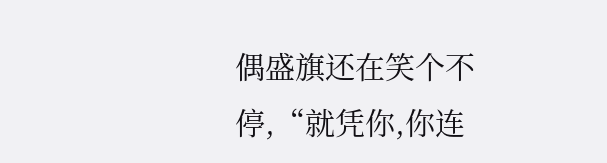偶盛旗还在笑个不停,“就凭你,你连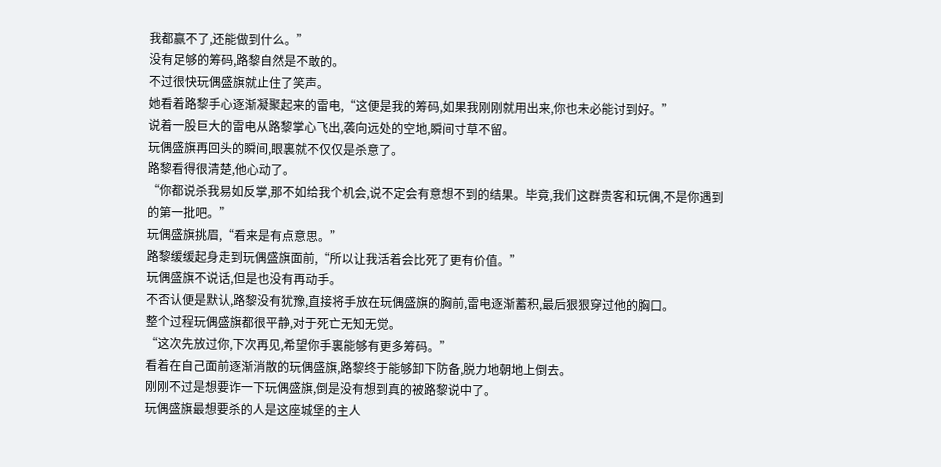我都赢不了,还能做到什么。”
没有足够的筹码,路黎自然是不敢的。
不过很快玩偶盛旗就止住了笑声。
她看着路黎手心逐渐凝聚起来的雷电,“这便是我的筹码,如果我刚刚就用出来,你也未必能讨到好。”
说着一股巨大的雷电从路黎掌心飞出,袭向远处的空地,瞬间寸草不留。
玩偶盛旗再回头的瞬间,眼裏就不仅仅是杀意了。
路黎看得很清楚,他心动了。
“你都说杀我易如反掌,那不如给我个机会,说不定会有意想不到的结果。毕竟,我们这群贵客和玩偶,不是你遇到的第一批吧。”
玩偶盛旗挑眉,“看来是有点意思。”
路黎缓缓起身走到玩偶盛旗面前,“所以让我活着会比死了更有价值。”
玩偶盛旗不说话,但是也没有再动手。
不否认便是默认,路黎没有犹豫,直接将手放在玩偶盛旗的胸前,雷电逐渐蓄积,最后狠狠穿过他的胸口。
整个过程玩偶盛旗都很平静,对于死亡无知无觉。
“这次先放过你,下次再见,希望你手裏能够有更多筹码。”
看着在自己面前逐渐消散的玩偶盛旗,路黎终于能够卸下防备,脱力地朝地上倒去。
刚刚不过是想要诈一下玩偶盛旗,倒是没有想到真的被路黎说中了。
玩偶盛旗最想要杀的人是这座城堡的主人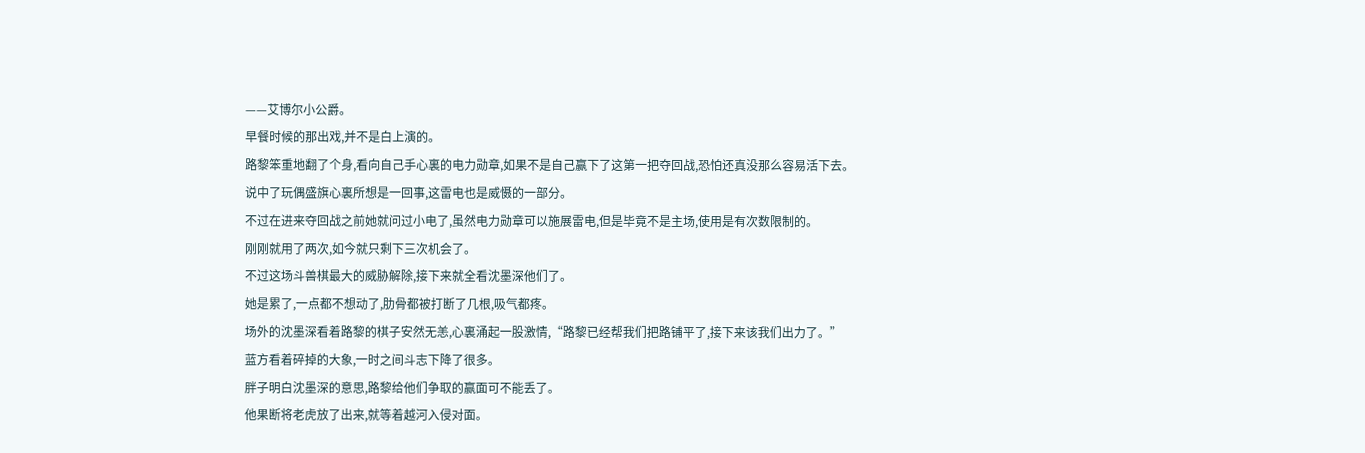——艾博尔小公爵。
早餐时候的那出戏,并不是白上演的。
路黎笨重地翻了个身,看向自己手心裏的电力勋章,如果不是自己赢下了这第一把夺回战,恐怕还真没那么容易活下去。
说中了玩偶盛旗心裏所想是一回事,这雷电也是威慑的一部分。
不过在进来夺回战之前她就问过小电了,虽然电力勋章可以施展雷电,但是毕竟不是主场,使用是有次数限制的。
刚刚就用了两次,如今就只剩下三次机会了。
不过这场斗兽棋最大的威胁解除,接下来就全看沈墨深他们了。
她是累了,一点都不想动了,肋骨都被打断了几根,吸气都疼。
场外的沈墨深看着路黎的棋子安然无恙,心裏涌起一股激情,“路黎已经帮我们把路铺平了,接下来该我们出力了。”
蓝方看着碎掉的大象,一时之间斗志下降了很多。
胖子明白沈墨深的意思,路黎给他们争取的赢面可不能丢了。
他果断将老虎放了出来,就等着越河入侵对面。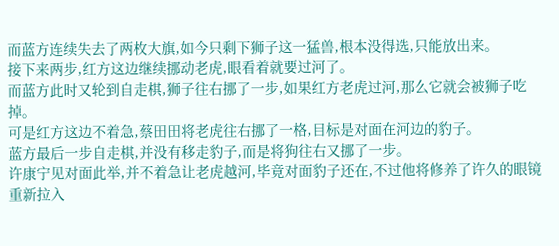而蓝方连续失去了两枚大旗,如今只剩下狮子这一猛兽,根本没得选,只能放出来。
接下来两步,红方这边继续挪动老虎,眼看着就要过河了。
而蓝方此时又轮到自走棋,狮子往右挪了一步,如果红方老虎过河,那么它就会被狮子吃掉。
可是红方这边不着急,蔡田田将老虎往右挪了一格,目标是对面在河边的豹子。
蓝方最后一步自走棋,并没有移走豹子,而是将狗往右又挪了一步。
许康宁见对面此举,并不着急让老虎越河,毕竟对面豹子还在,不过他将修养了许久的眼镜重新拉入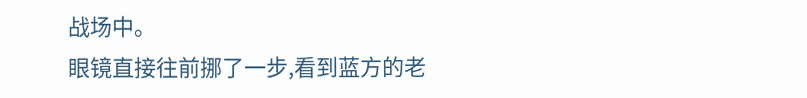战场中。
眼镜直接往前挪了一步,看到蓝方的老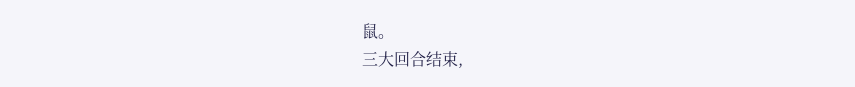鼠。
三大回合结束,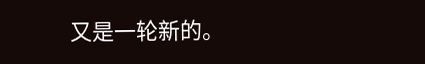又是一轮新的。